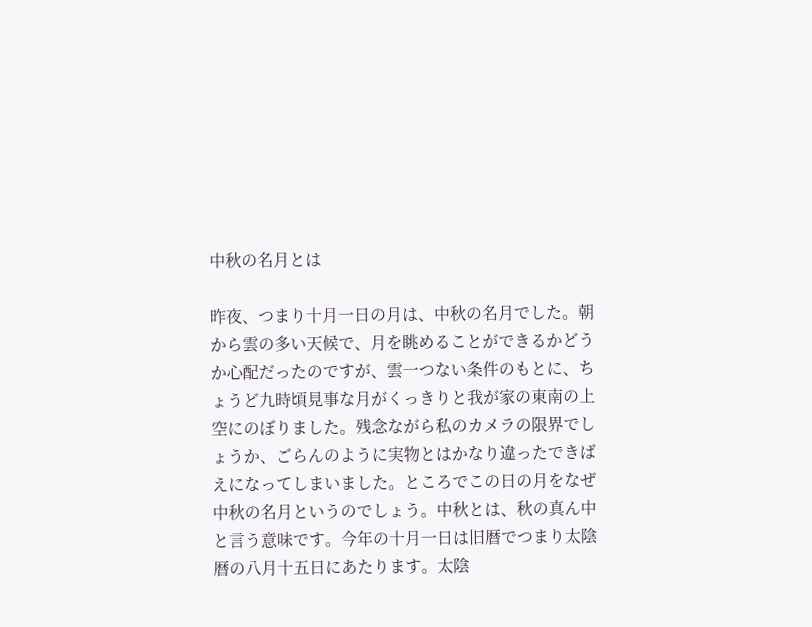中秋の名月とは

昨夜、つまり十月一日の月は、中秋の名月でした。朝から雲の多い天候で、月を眺めることができるかどうか心配だったのですが、雲一つない条件のもとに、ちょうど九時頃見事な月がくっきりと我が家の東南の上空にのぼりました。残念ながら私のカメラの限界でしょうか、ごらんのように実物とはかなり違ったできばえになってしまいました。ところでこの日の月をなぜ中秋の名月というのでしょう。中秋とは、秋の真ん中と言う意味です。今年の十月一日は旧暦でつまり太陰暦の八月十五日にあたります。太陰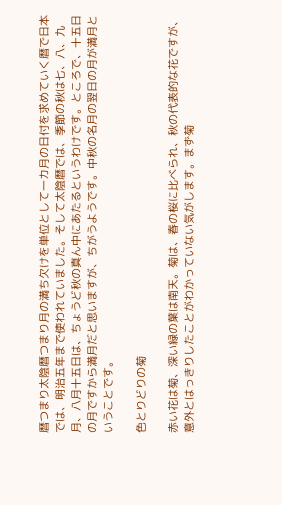暦つまり太陰暦つまり月の満ち欠けを単位として一カ月の日付を求めていく暦で日本では、明治五年まで使われていました。そして太陰暦では、季節の秋は七、八、九月、八月十五日は、ちょうど秋の真ん中にあたるというわけです。ところで、十五日の月ですから満月だと思いますが、ちがうようです。中秋の名月の翌日の月が満月ということです。

色とりどりの菊

赤い花は菊、深い緑の葉は南天。菊は、春の桜に比べられ、秋の代表的な花ですが、意外とはっきりしたことがわかっていない気がします。まず菊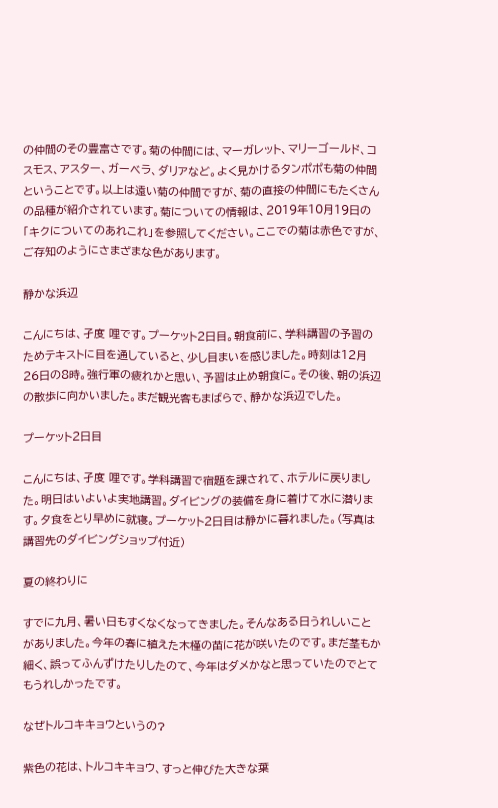の仲間のその豊富さです。菊の仲間には、マーガレット、マリーゴールド、コスモス、アスター、ガーベラ、ダリアなど。よく見かけるタンポポも菊の仲間ということです。以上は遠い菊の仲間ですが、菊の直接の仲間にもたくさんの品種が紹介されています。菊についての情報は、2019年10月19日の「キクについてのあれこれ」を参照してください。ここでの菊は赤色ですが、ご存知のようにさまざまな色があります。

静かな浜辺

こんにちは、孑度 哩です。プーケット2日目。朝食前に、学科講習の予習のためテキストに目を通していると、少し目まいを感じました。時刻は12月26日の8時。強行軍の疲れかと思い、予習は止め朝食に。その後、朝の浜辺の散歩に向かいました。まだ観光客もまばらで、静かな浜辺でした。

プーケット2日目

こんにちは、孑度 哩です。学科講習で宿題を課されて、ホテルに戻りました。明日はいよいよ実地講習。ダイビングの装備を身に着けて水に潜ります。夕食をとり早めに就寝。プーケット2日目は静かに暮れました。(写真は講習先のダイビングショップ付近)

夏の終わりに

すでに九月、暑い日もすくなくなってきました。そんなある日うれしいことがありました。今年の春に植えた木槿の苗に花が咲いたのです。まだ茎もか細く、誤ってふんずけたりしたのて、今年はダメかなと思っていたのでとてもうれしかったです。

なぜトルコキキョウというの?

紫色の花は、トルコキキョウ、すっと伸びた大きな葉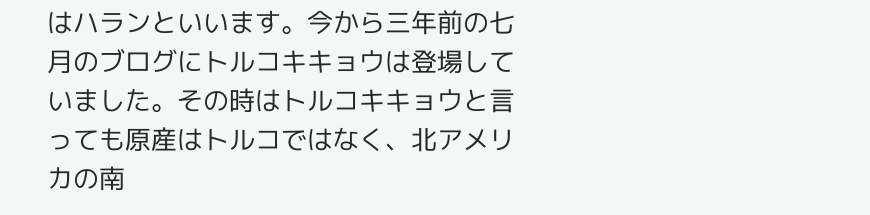はハランといいます。今から三年前の七月のブログにトルコキキョウは登場していました。その時はトルコキキョウと言っても原産はトルコではなく、北アメリカの南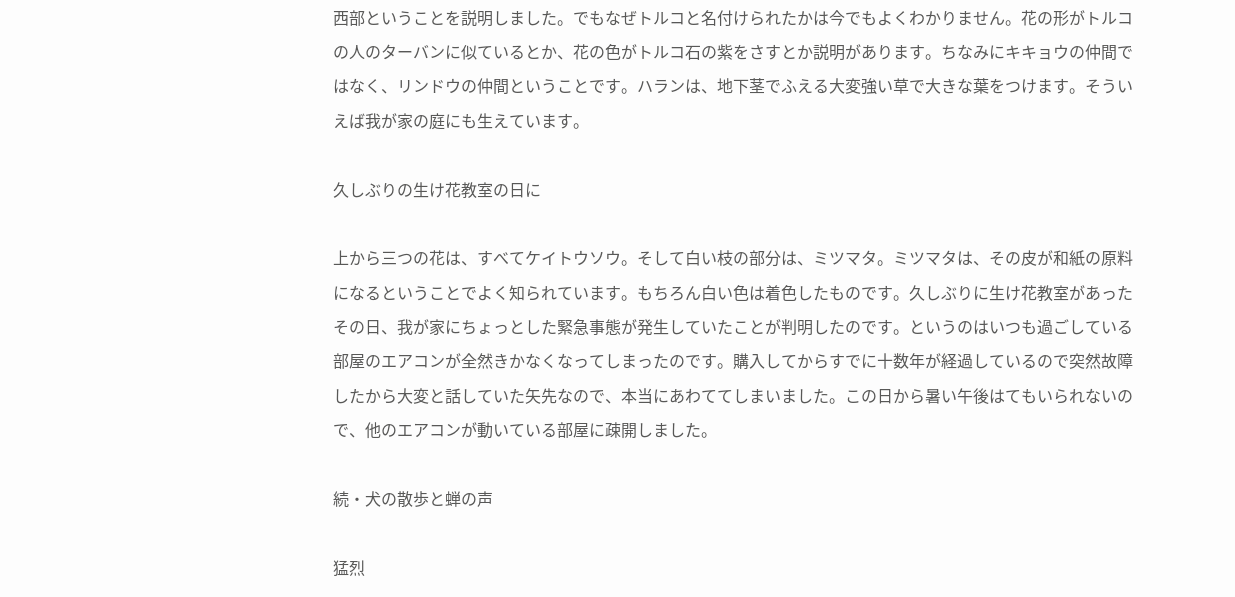西部ということを説明しました。でもなぜトルコと名付けられたかは今でもよくわかりません。花の形がトルコの人のターバンに似ているとか、花の色がトルコ石の紫をさすとか説明があります。ちなみにキキョウの仲間ではなく、リンドウの仲間ということです。ハランは、地下茎でふえる大変強い草で大きな葉をつけます。そういえば我が家の庭にも生えています。

久しぶりの生け花教室の日に

上から三つの花は、すべてケイトウソウ。そして白い枝の部分は、ミツマタ。ミツマタは、その皮が和紙の原料になるということでよく知られています。もちろん白い色は着色したものです。久しぶりに生け花教室があったその日、我が家にちょっとした緊急事態が発生していたことが判明したのです。というのはいつも過ごしている部屋のエアコンが全然きかなくなってしまったのです。購入してからすでに十数年が経過しているので突然故障したから大変と話していた矢先なので、本当にあわててしまいました。この日から暑い午後はてもいられないので、他のエアコンが動いている部屋に疎開しました。

続・犬の散歩と蝉の声

猛烈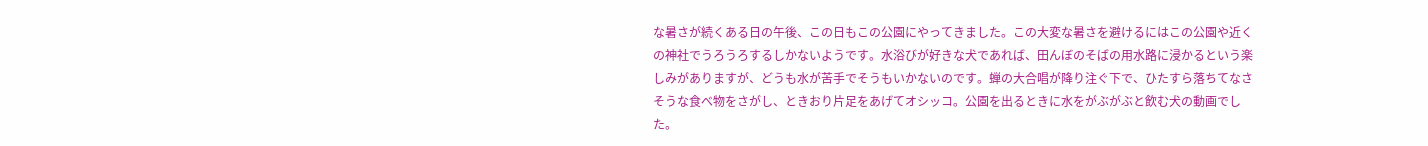な暑さが続くある日の午後、この日もこの公園にやってきました。この大変な暑さを避けるにはこの公園や近くの神社でうろうろするしかないようです。水浴びが好きな犬であれば、田んぼのそばの用水路に浸かるという楽しみがありますが、どうも水が苦手でそうもいかないのです。蝉の大合唱が降り注ぐ下で、ひたすら落ちてなさそうな食べ物をさがし、ときおり片足をあげてオシッコ。公園を出るときに水をがぶがぶと飲む犬の動画でした。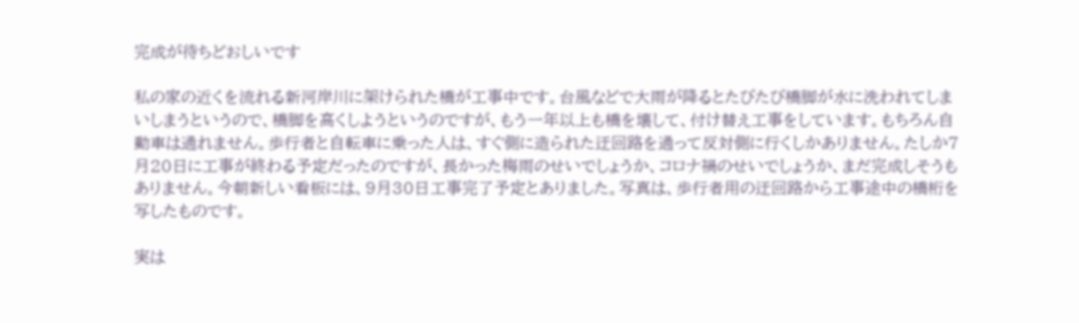完成が待ちどおしいです

私の家の近くを流れる新河岸川に架けられた橋が工事中です。台風などで大雨が降るとたびたび橋脚が水に洗われてしまいしまうというので、橋脚を高くしようというのですが、もう一年以上も橋を壊して、付け替え工事をしています。もちろん自動車は通れません。歩行者と自転車に乗った人は、すぐ側に造られた迂回路を通って反対側に行くしかありません。たしか7月20日に工事が終わる予定だったのですが、長かった梅雨のせいでしょうか、コロナ禍のせいでしょうか、まだ完成しそうもありません。今朝新しい看板には、9月30日工事完了予定とありました。写真は、歩行者用の迂回路から工事途中の橋桁を写したものです。

実は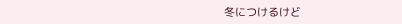冬につけるけど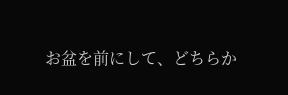お盆を前にして、どちらか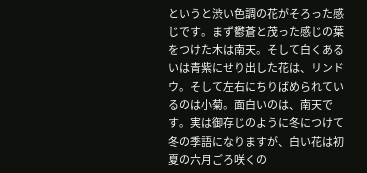というと渋い色調の花がそろった感じです。まず鬱蒼と茂った感じの葉をつけた木は南天。そして白くあるいは青紫にせり出した花は、リンドウ。そして左右にちりばめられているのは小菊。面白いのは、南天です。実は御存じのように冬につけて冬の季語になりますが、白い花は初夏の六月ごろ咲くの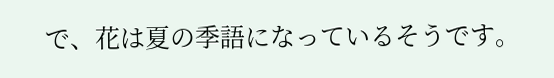で、花は夏の季語になっているそうです。